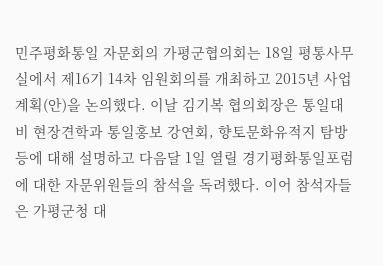민주평화통일 자문회의 가평군협의회는 18일 평통사무실에서 제16기 14차 임원회의를 개최하고 2015년 사업계획(안)을 논의했다. 이날 김기복 협의회장은 통일대비 현장견학과 통일홍보 강연회, 향토문화유적지 탐방 등에 대해 설명하고 다음달 1일 열릴 경기평화통일포럼에 대한 자문위원들의 참석을 독려했다. 이어 참석자들은 가평군청 대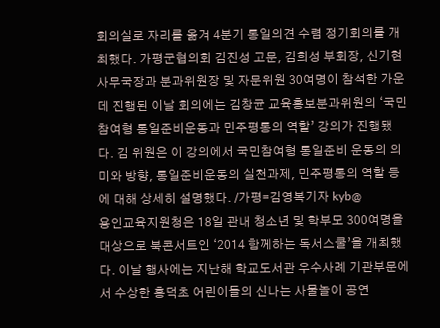회의실로 자리를 옮겨 4분기 통일의견 수렴 정기회의를 개최했다. 가평군협의회 김진성 고문, 김희성 부회장, 신기현 사무국장과 분과위원장 및 자문위원 30여명이 참석한 가운데 진행된 이날 회의에는 김창균 교육홍보분과위원의 ‘국민참여형 통일준비운동과 민주평통의 역할’ 강의가 진행됐다. 김 위원은 이 강의에서 국민참여형 통일준비 운동의 의미와 방향, 통일준비운동의 실천과제, 민주평통의 역할 등에 대해 상세히 설명했다. /가평=김영복기자 kyb@
용인교육지원청은 18일 관내 청소년 및 학부모 300여명을 대상으로 북콘서트인 ‘2014 함께하는 독서스쿨’을 개최했다. 이날 행사에는 지난해 학교도서관 우수사례 기관부문에서 수상한 흥덕초 어린이들의 신나는 사물놀이 공연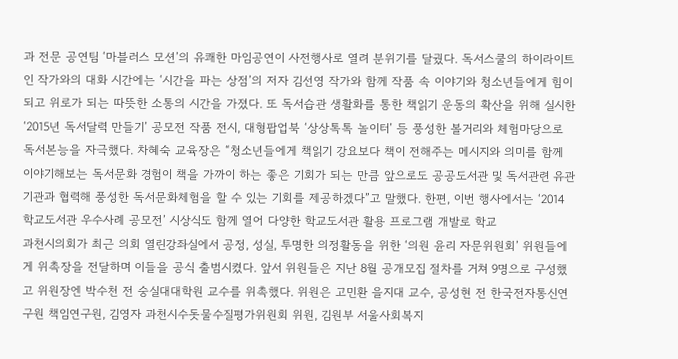과 전문 공연팀 ‘마블러스 모션’의 유쾌한 마임공연이 사전행사로 열려 분위기를 달궜다. 독서스쿨의 하이라이트인 작가와의 대화 시간에는 ‘시간을 파는 상점’의 저자 김선영 작가와 함께 작품 속 이야기와 청소년들에게 힘이 되고 위로가 되는 따뜻한 소통의 시간을 가졌다. 또 독서습관 생활화를 통한 책읽기 운동의 확산을 위해 실시한 ‘2015년 독서달력 만들기’ 공모전 작품 전시, 대형팝업북 ‘상상톡톡 놀이터’ 등 풍성한 볼거리와 체험마당으로 독서본능을 자극했다. 차혜숙 교육장은 “청소년들에게 책읽기 강요보다 책이 전해주는 메시지와 의미를 함께 이야기해보는 독서문화 경험이 책을 가까이 하는 좋은 기회가 되는 만큼 앞으로도 공공도서관 및 독서관련 유관기관과 협력해 풍성한 독서문화체험을 할 수 있는 기회를 제공하겠다”고 말했다. 한편, 이번 행사에서는 ‘2014 학교도서관 우수사례 공모전’ 시상식도 함께 열어 다양한 학교도서관 활용 프로그램 개발로 학교
과천시의회가 최근 의회 열린강좌실에서 공정, 성실, 투명한 의정활동을 위한 ‘의원 윤리 자문위원회’ 위원들에게 위촉장을 전달하며 이들을 공식 출범시켰다. 앞서 위원들은 지난 8월 공개모집 절차를 거쳐 9명으로 구성했고 위원장엔 박수천 전 숭실대대학원 교수를 위촉했다. 위원은 고민환 을지대 교수, 공성현 전 한국전자통신연구원 책임연구원, 김영자 과천시수돗물수질평가위원회 위원, 김원부 서울사회복지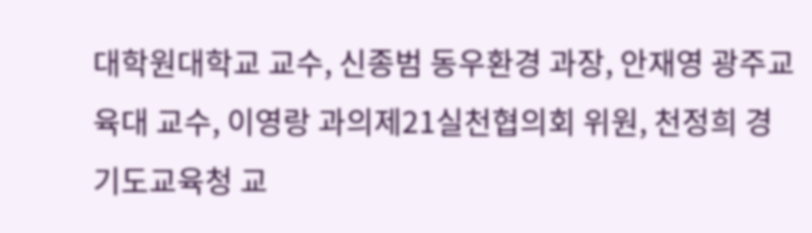대학원대학교 교수, 신종범 동우환경 과장, 안재영 광주교육대 교수, 이영랑 과의제21실천협의회 위원, 천정희 경기도교육청 교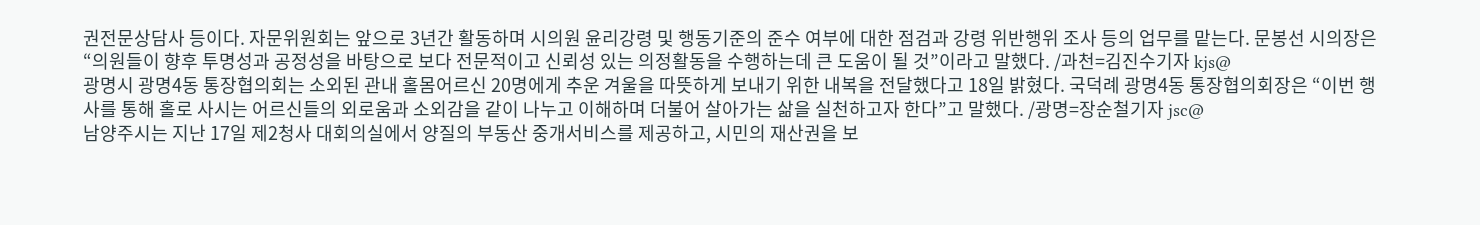권전문상담사 등이다. 자문위원회는 앞으로 3년간 활동하며 시의원 윤리강령 및 행동기준의 준수 여부에 대한 점검과 강령 위반행위 조사 등의 업무를 맡는다. 문봉선 시의장은 “의원들이 향후 투명성과 공정성을 바탕으로 보다 전문적이고 신뢰성 있는 의정활동을 수행하는데 큰 도움이 될 것”이라고 말했다. /과천=김진수기자 kjs@
광명시 광명4동 통장협의회는 소외된 관내 홀몸어르신 20명에게 추운 겨울을 따뜻하게 보내기 위한 내복을 전달했다고 18일 밝혔다. 국덕례 광명4동 통장협의회장은 “이번 행사를 통해 홀로 사시는 어르신들의 외로움과 소외감을 같이 나누고 이해하며 더불어 살아가는 삶을 실천하고자 한다”고 말했다. /광명=장순철기자 jsc@
남양주시는 지난 17일 제2청사 대회의실에서 양질의 부동산 중개서비스를 제공하고, 시민의 재산권을 보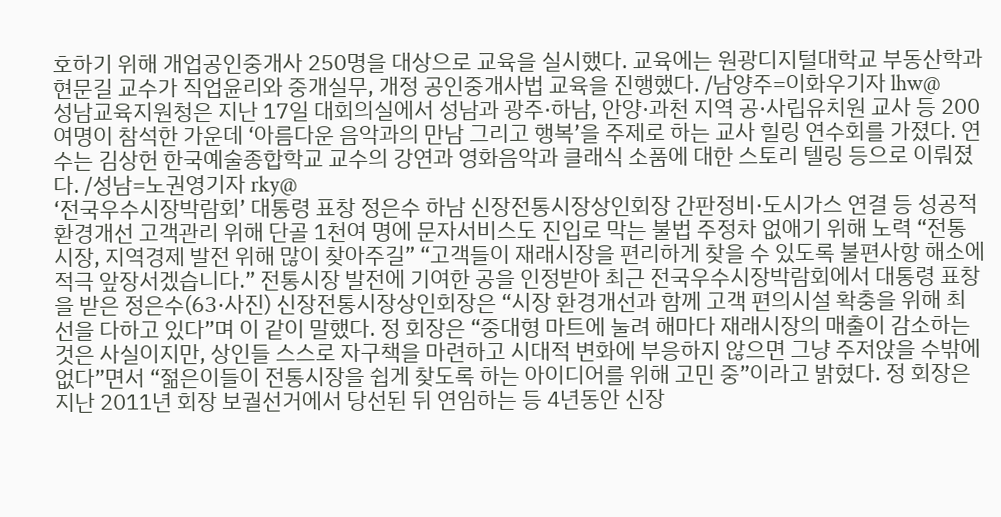호하기 위해 개업공인중개사 250명을 대상으로 교육을 실시했다. 교육에는 원광디지털대학교 부동산학과 현문길 교수가 직업윤리와 중개실무, 개정 공인중개사법 교육을 진행했다. /남양주=이화우기자 lhw@
성남교육지원청은 지난 17일 대회의실에서 성남과 광주·하남, 안양·과천 지역 공·사립유치원 교사 등 200여명이 참석한 가운데 ‘아름다운 음악과의 만남 그리고 행복’을 주제로 하는 교사 힐링 연수회를 가졌다. 연수는 김상헌 한국예술종합학교 교수의 강연과 영화음악과 클래식 소품에 대한 스토리 텔링 등으로 이뤄졌다. /성남=노권영기자 rky@
‘전국우수시장박람회’ 대통령 표창 정은수 하남 신장전통시장상인회장 간판정비·도시가스 연결 등 성공적 환경개선 고객관리 위해 단골 1천여 명에 문자서비스도 진입로 막는 불법 주정차 없애기 위해 노력 “전통시장, 지역경제 발전 위해 많이 찾아주길” “고객들이 재래시장을 편리하게 찾을 수 있도록 불편사항 해소에 적극 앞장서겠습니다.” 전통시장 발전에 기여한 공을 인정받아 최근 전국우수시장박람회에서 대통령 표창을 받은 정은수(63·사진) 신장전통시장상인회장은 “시장 환경개선과 함께 고객 편의시설 확충을 위해 최선을 다하고 있다”며 이 같이 말했다. 정 회장은 “중대형 마트에 눌려 해마다 재래시장의 매출이 감소하는 것은 사실이지만, 상인들 스스로 자구책을 마련하고 시대적 변화에 부응하지 않으면 그냥 주저앉을 수밖에 없다”면서 “젊은이들이 전통시장을 쉽게 찾도록 하는 아이디어를 위해 고민 중”이라고 밝혔다. 정 회장은 지난 2011년 회장 보궐선거에서 당선된 뒤 연임하는 등 4년동안 신장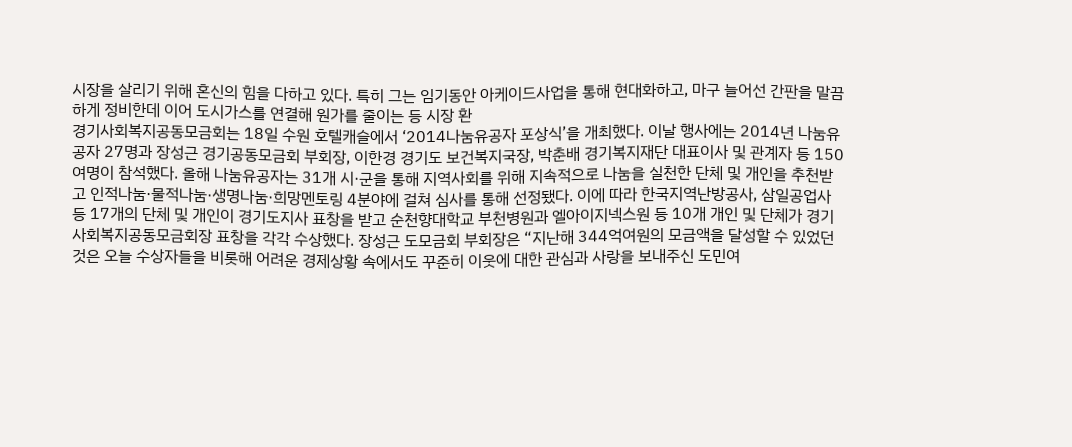시장을 살리기 위해 혼신의 힘을 다하고 있다. 특히 그는 임기동안 아케이드사업을 통해 현대화하고, 마구 늘어선 간판을 말끔하게 정비한데 이어 도시가스를 연결해 원가를 줄이는 등 시장 환
경기사회복지공동모금회는 18일 수원 호텔캐슬에서 ‘2014나눔유공자 포상식’을 개최했다. 이날 행사에는 2014년 나눔유공자 27명과 장성근 경기공동모금회 부회장, 이한경 경기도 보건복지국장, 박춘배 경기복지재단 대표이사 및 관계자 등 150여명이 참석했다. 올해 나눔유공자는 31개 시·군을 통해 지역사회를 위해 지속적으로 나눔을 실천한 단체 및 개인을 추천받고 인적나눔·물적나눔·생명나눔·희망멘토링 4분야에 걸쳐 심사를 통해 선정됐다. 이에 따라 한국지역난방공사, 삼일공업사 등 17개의 단체 및 개인이 경기도지사 표창을 받고 순천향대학교 부천병원과 엘아이지넥스원 등 10개 개인 및 단체가 경기사회복지공동모금회장 표창을 각각 수상했다. 장성근 도모금회 부회장은 “지난해 344억여원의 모금액을 달성할 수 있었던 것은 오늘 수상자들을 비롯해 어려운 경제상황 속에서도 꾸준히 이웃에 대한 관심과 사랑을 보내주신 도민여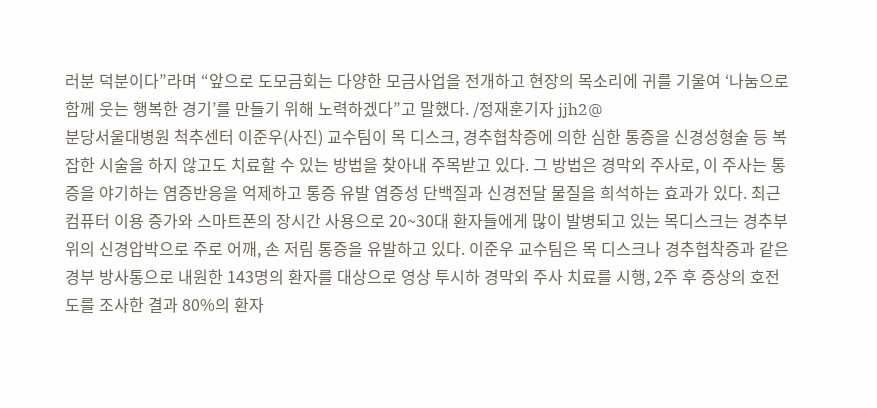러분 덕분이다”라며 “앞으로 도모금회는 다양한 모금사업을 전개하고 현장의 목소리에 귀를 기울여 ‘나눔으로 함께 웃는 행복한 경기’를 만들기 위해 노력하겠다”고 말했다. /정재훈기자 jjh2@
분당서울대병원 척추센터 이준우(사진) 교수팀이 목 디스크, 경추협착증에 의한 심한 통증을 신경성형술 등 복잡한 시술을 하지 않고도 치료할 수 있는 방법을 찾아내 주목받고 있다. 그 방법은 경막외 주사로, 이 주사는 통증을 야기하는 염증반응을 억제하고 통증 유발 염증성 단백질과 신경전달 물질을 희석하는 효과가 있다. 최근 컴퓨터 이용 증가와 스마트폰의 장시간 사용으로 20~30대 환자들에게 많이 발병되고 있는 목디스크는 경추부위의 신경압박으로 주로 어깨, 손 저림 통증을 유발하고 있다. 이준우 교수팀은 목 디스크나 경추협착증과 같은 경부 방사통으로 내원한 143명의 환자를 대상으로 영상 투시하 경막외 주사 치료를 시행, 2주 후 증상의 호전도를 조사한 결과 80%의 환자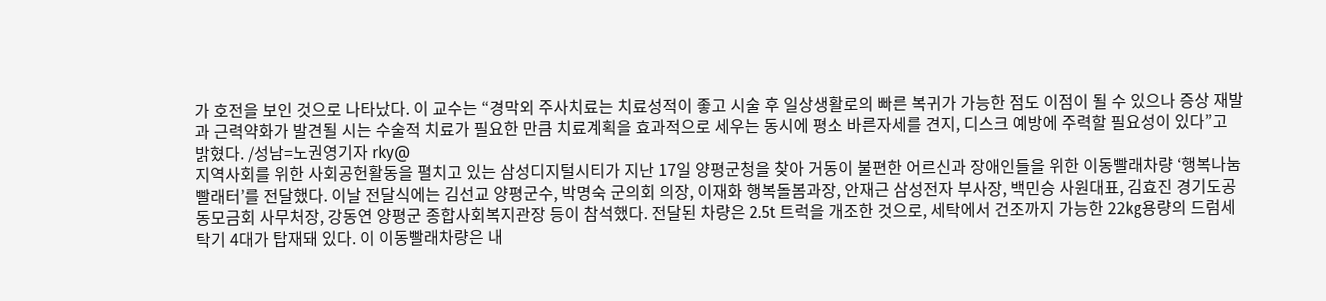가 호전을 보인 것으로 나타났다. 이 교수는 “경막외 주사치료는 치료성적이 좋고 시술 후 일상생활로의 빠른 복귀가 가능한 점도 이점이 될 수 있으나 증상 재발과 근력약화가 발견될 시는 수술적 치료가 필요한 만큼 치료계획을 효과적으로 세우는 동시에 평소 바른자세를 견지, 디스크 예방에 주력할 필요성이 있다”고 밝혔다. /성남=노권영기자 rky@
지역사회를 위한 사회공헌활동을 펼치고 있는 삼성디지털시티가 지난 17일 양평군청을 찾아 거동이 불편한 어르신과 장애인들을 위한 이동빨래차량 ‘행복나눔 빨래터’를 전달했다. 이날 전달식에는 김선교 양평군수, 박명숙 군의회 의장, 이재화 행복돌봄과장, 안재근 삼성전자 부사장, 백민승 사원대표, 김효진 경기도공동모금회 사무처장, 강동연 양평군 종합사회복지관장 등이 참석했다. 전달된 차량은 2.5t 트럭을 개조한 것으로, 세탁에서 건조까지 가능한 22㎏용량의 드럼세탁기 4대가 탑재돼 있다. 이 이동빨래차량은 내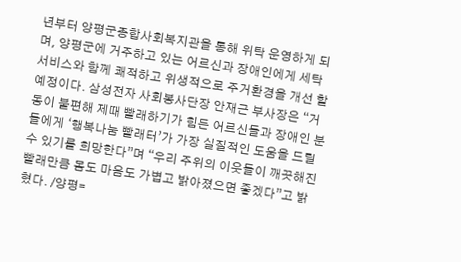년부터 양평군종합사회복지관을 통해 위탁 운영하게 되며, 양평군에 거주하고 있는 어르신과 장애인에게 세탁서비스와 함께 쾌적하고 위생적으로 주거환경을 개선 할 예정이다. 삼성전자 사회봉사단장 안재근 부사장은 “거동이 불편해 제때 빨래하기가 힘든 어르신들과 장애인 분들에게 ‘행복나눔 빨래터’가 가장 실질적인 도움을 드릴 수 있기를 희망한다”며 “우리 주위의 이웃들이 깨끗해진 빨래만큼 몸도 마음도 가볍고 밝아졌으면 좋겠다”고 밝혔다. /양평=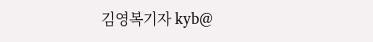김영복기자 kyb@